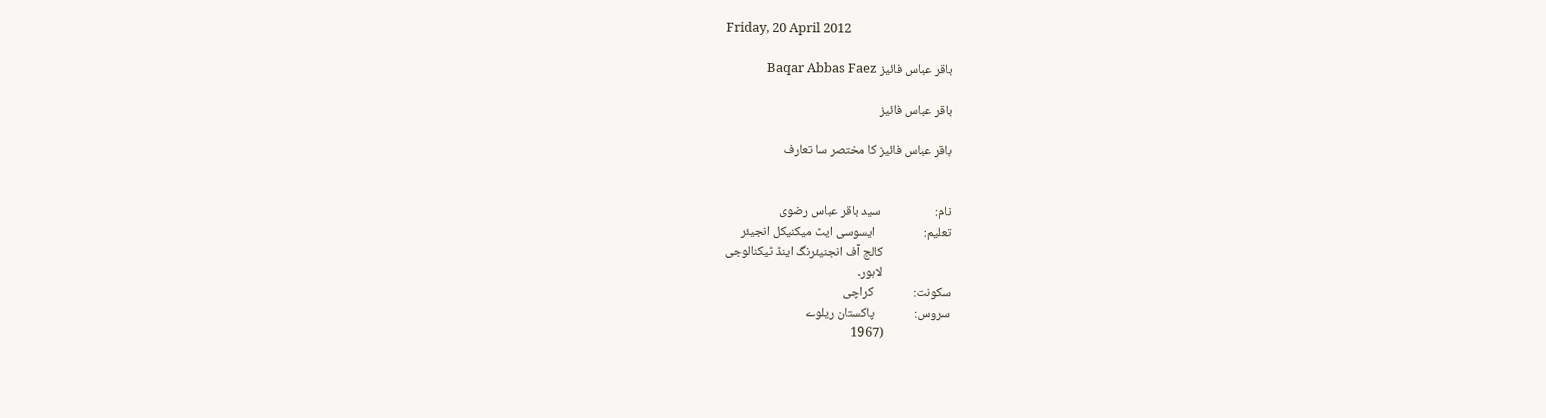Friday, 20 April 2012

باقر عباس فائیز Baqar Abbas Faez

باقر عباس فائیز

باقر عباس فائیز کا مختصر سا تعارف


نام:                   سید باقر عباس رضوی
تعلیم:                 ایسوسی ایٹ میکنیکل انجیئر
                        کالج آف انجنیئرنگ اینڈ ٹیکنالوجی
                        لاہور۔
سکونت:              کراچی
سروس:              پاکستان ریلوے
                       (1967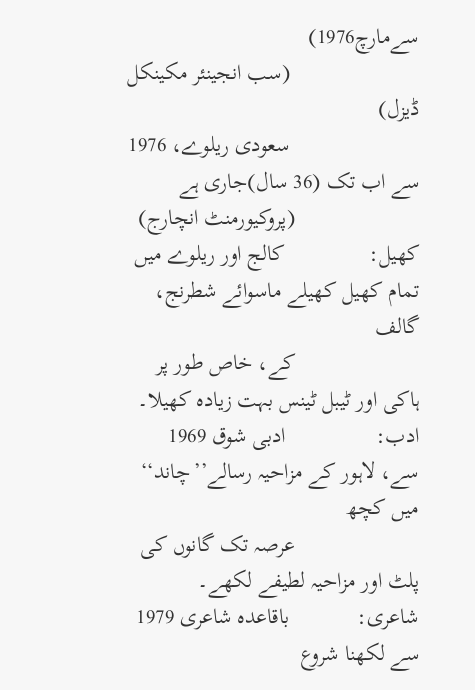سےمارچ1976)
                       (سب انجینئر مکینکل ڈیزل)
                       سعودی ریلوے، 1976 سے اب تک (36 سال)جاری ہے
                      (پروکیورمنٹ انچارج)
کھیل:               کالج اور ریلوے میں تمام کھیل کھیلے ماسوائے شطرنج، گالف
                      کے، خاص طور پر ہاکی اور ٹیبل ٹینس بہت زیادہ کھیلا۔
ادب:                ادبی شوق 1969 سے، لاہور کے مزاحیہ رسالے’’چاند‘‘ میں کچھ
                      عرصہ تک گانوں کی پلٹ اور مزاحیہ لطیفے لکھے۔
شاعری:            باقاعدہ شاعری 1979 سے لکھنا شروع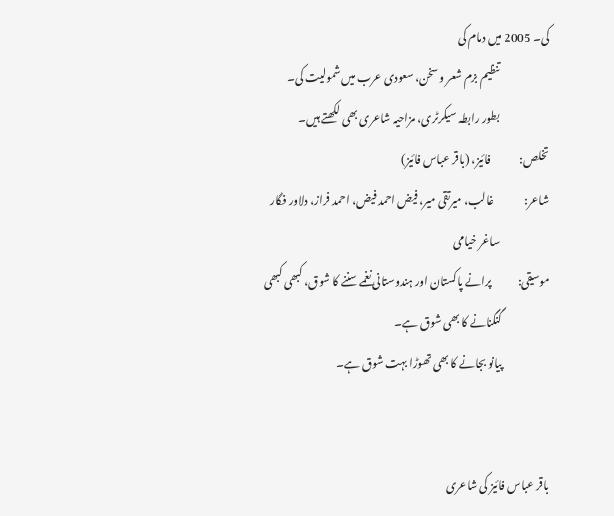کی۔ 2005 میں دمام کی
                       تنظیم بزم شعر و سخن، سعودی عرب میں شمولیت کی۔
                       بطور رابطہ سیکرٹری، مزاحیہ شاعری بھی لکھتے ہیں۔
تخلص:             فائیز، (باقر عباس فائیز)
شاعر:              غالب، میرتقی میر، فیض احمد فیض، احمد فراز، دلاور فگار
                       ساغر خیامی
موسیقی:            پرانے پاکستان اور ہندوستانی نغمے سننے کا شوق، کبھی کبھی
                      گنگنانے کا بھی شوق ہے۔
                      پیانو بجانے کا بھی تھوڑا بہت شوق ہے۔


باقر عباس فائیز کی شاعری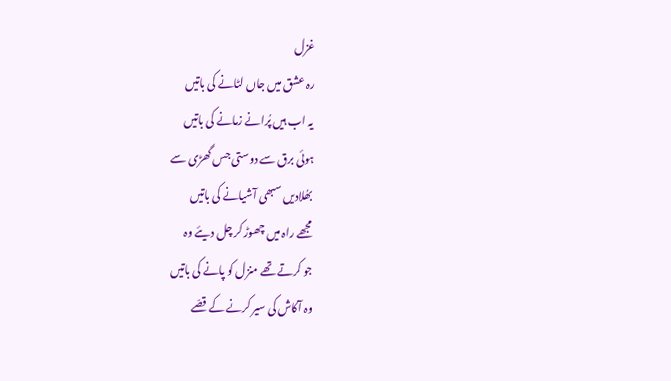غزل
رہ عشق میں جاں لٹانے کی باتیں
یہ اب ہیں پُرانے زمانے کی باتیں
ہوئی برق سے دوستی جس گھڑی سے
بھُلادیں سبھی آشیانے کی باتیں
مجھے راہ میں چھوڑ کر چل دیئے وہ
جو کرتے تھے منزل کو پانے کی باتیں
وہ آکاش کی سیر کرنے کے قصّے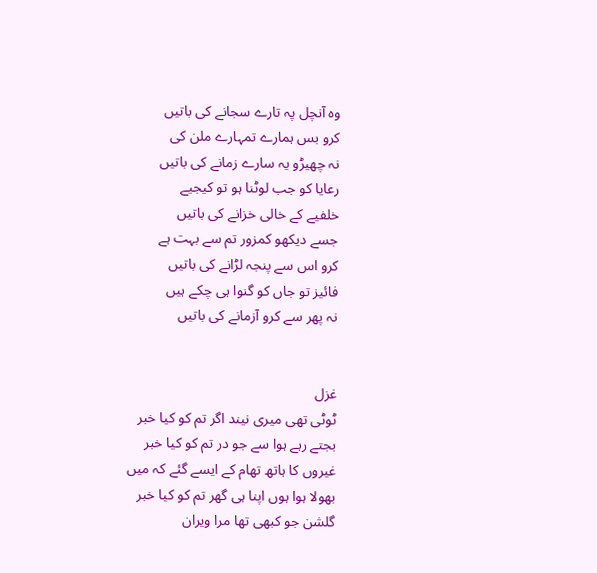وہ آنچل پہ تارے سجانے کی باتیں
کرو بس ہمارے تمہارے ملن کی
نہ چھیڑو یہ سارے زمانے کی باتیں
رعایا کو جب لوٹنا ہو تو کیجیے
خلفیے کے خالی خزانے کی باتیں
جسے دیکھو کمزور تم سے بہت ہے
کرو اس سے پنجہ لڑانے کی باتیں
فائیز تو جاں کو گنوا ہی چکے ہیں
نہ پھر سے کرو آزمانے کی باتیں


غزل
ٹوٹی تھی میری نیند اگر تم کو کیا خبر
بجتے رہے ہوا سے جو در تم کو کیا خبر
غیروں کا ہاتھ تھام کے ایسے گئے کہ میں
بھولا ہوا ہوں اپنا ہی گھر تم کو کیا خبر
گلشن جو کبھی تھا مرا ویران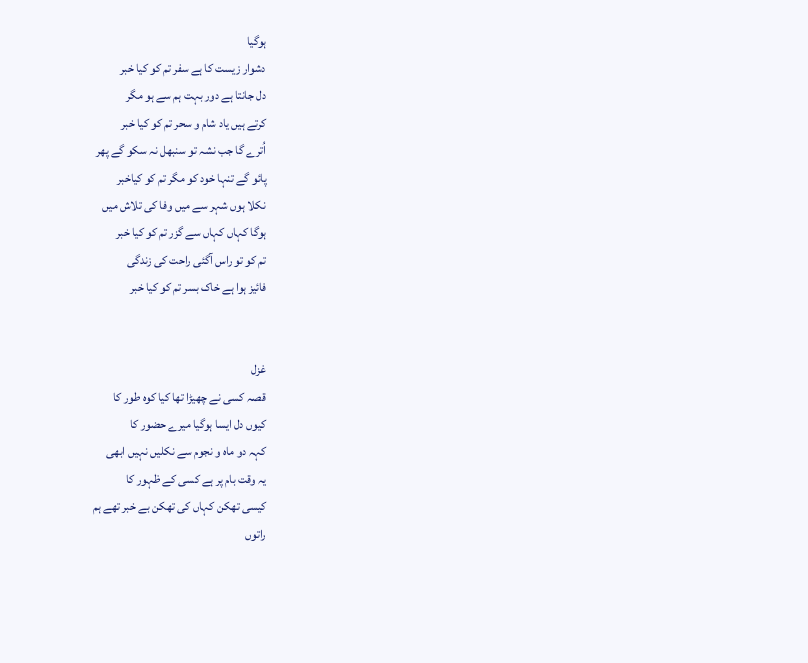ہوگیا
دشوار زیست کا ہے سفر تم کو کیا خبر
دل جانتا ہے دور بہت ہم سے ہو مگر
کرتے ہیں یاد شام و سحر تم کو کیا خبر
اُترے گا جب نشہ تو سنبھل نہ سکو گے پھر
پائو گے تنہا خود کو مگر تم کو کیاخبر
نکلا ہوں شہر سے میں وفا کی تلاش میں
ہوگا کہاں کہاں سے گزر تم کو کیا خبر
تم کو تو راس آگئی راحت کی زندگی
فائیز ہوا ہے خاک بسر تم کو کیا خبر


غزل
قصہ کسی نے چھیڑا تھا کیا کوہ طور کا
کیوں دل ایسا ہوگیا میرے حضور کا
کہہ دو ماہ و نجوم سے نکلیں نہیں ابھی
یہ وقت بام پر ہے کسی کے ظہور کا
کیسی تھکن کہاں کی تھکن بے خبر تھے ہم
راتوں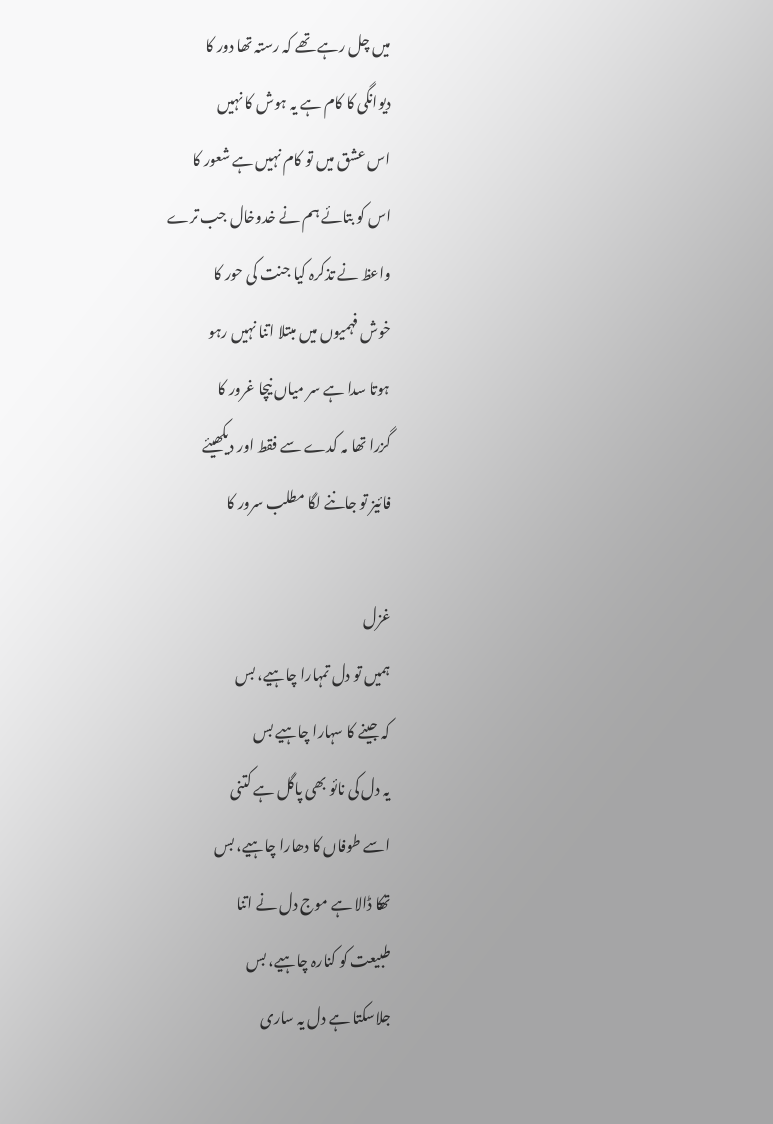میں چل رہے تھے کہ رستہ تھا دور کا
دیوانگی کا کام ہے یہ ہوش کا نہیں
اس عشق میں تو کام نہیں ہے شعور کا
اس کو بتائے ہم نے خدوخال جب ترے
واعظ نے تذکرہ کیا جنت کی حور کا
خوش فہمیوں میں مبتلا اتنا نہیں رہو
ہوتا سدا ہے سر میاں نیچا غرور کا
گزرا تھا مہ کدے سے فقط اور دیکھیئے
فائیز تو جاننے لگا مطلب سرور کا

غزل
ہمیں تو دل تمہارا چاہیے، بس
کہ جینے کا سہارا چاہیے بس
یہ دل کی نائو بھی پاگل ہے کتنی
اسے طوفاں کا دھارا چاہیے، بس
تھکا ڈالا ہے موج دل نے اتنا
طبیعت کو کنارہ چاہیے، بس
جلاسکتا ہے دل یہ ساری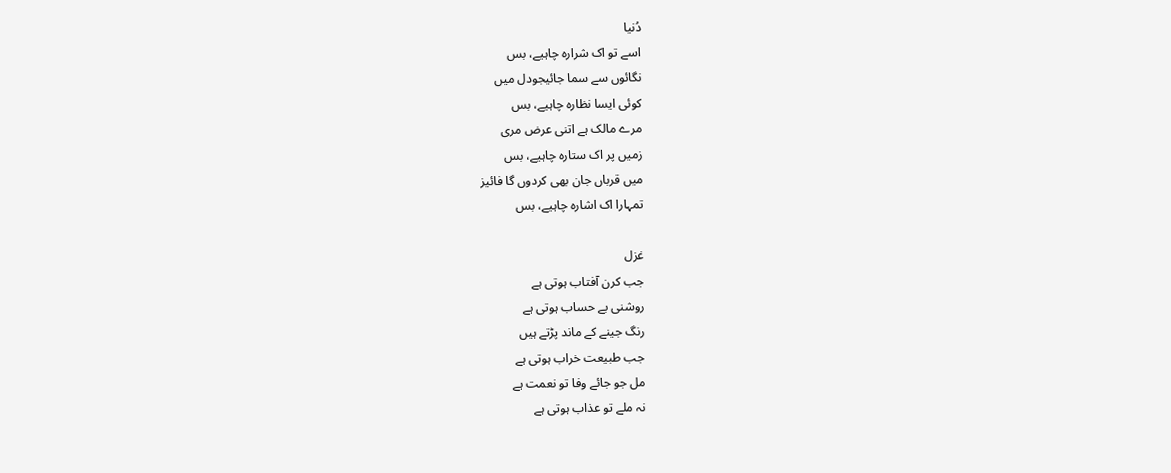دُنیا
اسے تو اک شرارہ چاہیے، بس
نگائوں سے سما جائیجودل میں
کوئی ایسا نظارہ چاہیے، بس
مرے مالک ہے اتنی عرض مری
زمیں پر اک ستارہ چاہیے، بس
میں قرباں جان بھی کردوں گا فائیز
تمہارا اک اشارہ چاہیے، بس

غزل
جب کرن آفتاب ہوتی ہے
روشنی بے حساب ہوتی ہے
رنگ جینے کے ماند پڑتے ہیں
جب طبیعت خراب ہوتی ہے
مل جو جائے وفا تو نعمت ہے
نہ ملے تو عذاب ہوتی ہے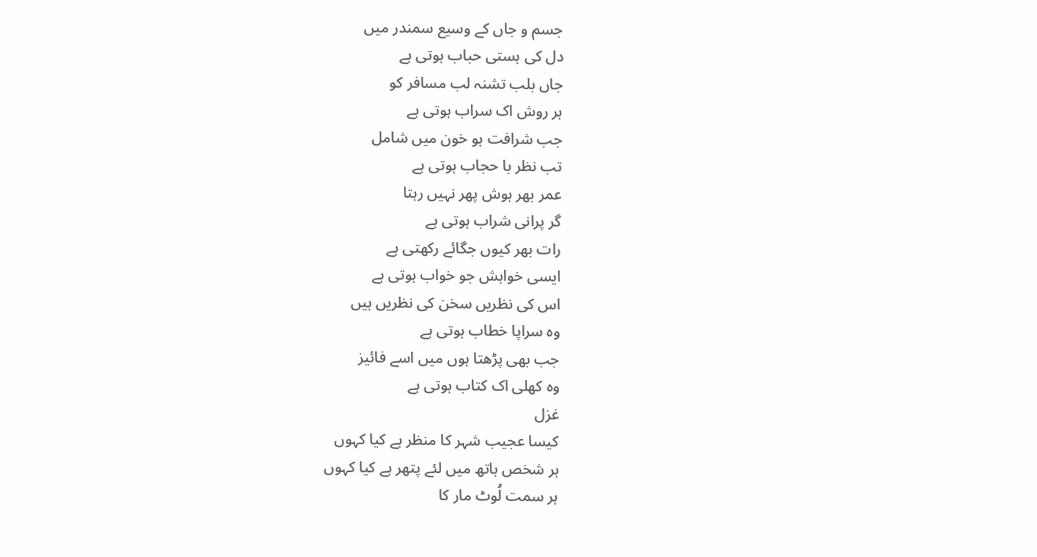جسم و جاں کے وسیع سمندر میں
دل کی ہستی حباب ہوتی ہے
جاں بلب تشنہ لب مسافر کو
ہر روش اک سراب ہوتی ہے
جب شرافت ہو خون میں شامل
تب نظر با حجاب ہوتی ہے
عمر بھر ہوش پھر نہیں رہتا
گر پرانی شراب ہوتی ہے
رات بھر کیوں جگائے رکھتی ہے
ایسی خواہش جو خواب ہوتی ہے
اس کی نظریں سخن کی نظریں ہیں
وہ سراپا خطاب ہوتی ہے
جب بھی پڑھتا ہوں میں اسے فائیز
وہ کھلی اک کتاب ہوتی ہے
غزل
کیسا عجیب شہر کا منظر ہے کیا کہوں
ہر شخص ہاتھ میں لئے پتھر ہے کیا کہوں
ہر سمت لُوٹ مار کا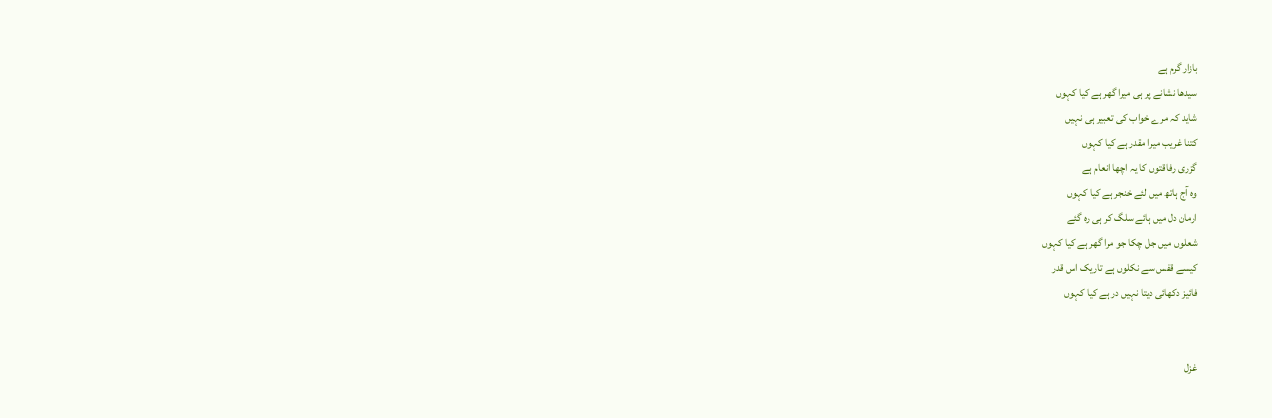بازار گرم ہے
سیدھا نشانے پر ہی میرا گھر ہے کیا کہوں
شاید کہ مرے خواب کی تعبیر ہی نہیں
کتنا غریب میرا مقدر ہے کیا کہوں
گزری رفاقتوں کا یہ اچھا انعام ہے
وہ آج ہاتھ میں لئے خنجر ہے کیا کہوں
ارمان دل میں ہائے سلگ کر ہی رہ گئے
شعلوں میں جل چکا جو مرا گھر ہے کیا کہوں
کیسے قفس سے نکلوں ہے تاریک اس قدر
فائیز دکھائی دیتا نہیں در ہے کیا کہوں


غزل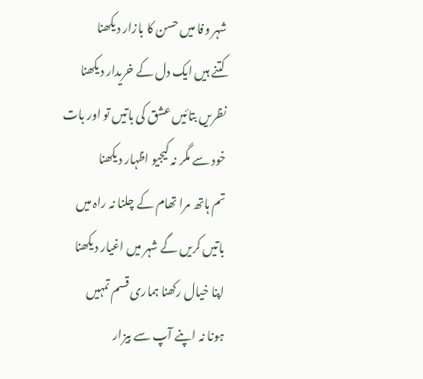شہر وفا میں حسن کا بازار دیکھنا
کتنے ہیں ایک دل کے خریدار دیکھنا
نظریں بتائیں عشق کی باتیں تو اور بات
خود سے مگر نہ کیجیو اظہار دیکھنا
تم ہاتھ مرا تھام کے چلنا نہ راہ میں
باتیں کریں گے شہر میں اغیار دیکھنا
اپنا خیال رکھنا ہماری قسم تمہیں
ہونا نہ اپنے آپ سے بیزار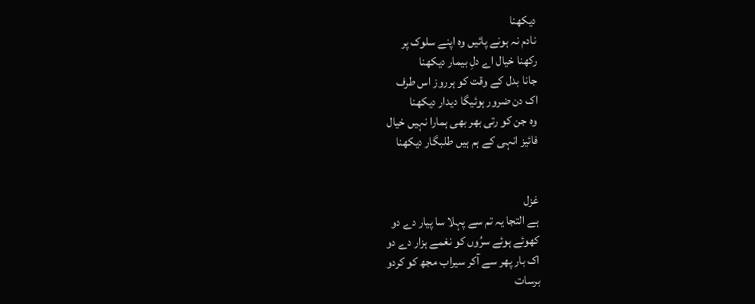دیکھنا
نادم نہ ہونے پائیں وہ اپنے سلوک پر
رکھنا خیال اے دلِ بیمار دیکھنا
جانا بدل کے وقت کو ہرروز اس طرف
اک دن ضرور ہوئیگا دیدار دیکھنا
وہ جن کو رتی بھر بھی ہمارا نہیں خیال
فائیز انہی کے ہم ہیں طلبگار دیکھنا


غزل
ہے التجا یہ تم سے پہلا سا پیار دے دو
کھوئے ہوئے سرُوں کو نغمے ہزار دے دو
اک بار پھر سے آکر سیراب مجھ کو کردو
برسات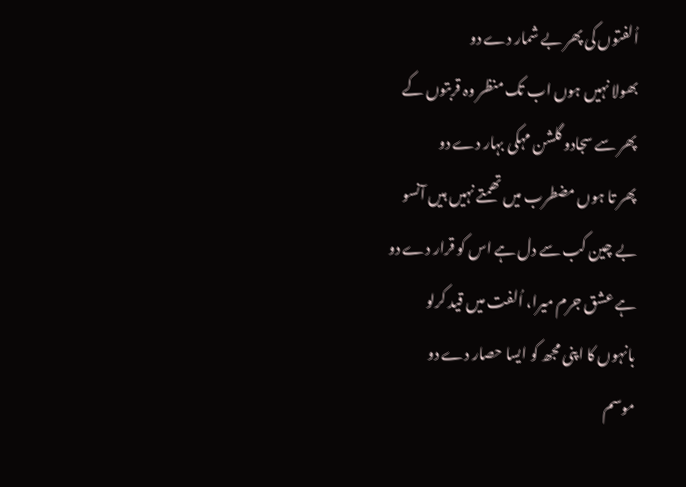اُلفتوں کی پھر بے شمار دے دو
بھولا نہیں ہوں اب تک منظر وہ قربتوں کے
پھر سے سجادو گلشن مہکی بہار دے دو
پھر تا ہوں مضطرب میں تھمتے نہیں ہیں آنسو
بے چین کب سے دل ہے اس کو قرار دے دو
ہے عشق جرم میرا، اُلفت میں قید کرلو
بانہوں کا اپنی مجھ کو ایسا حصار دے دو
موسم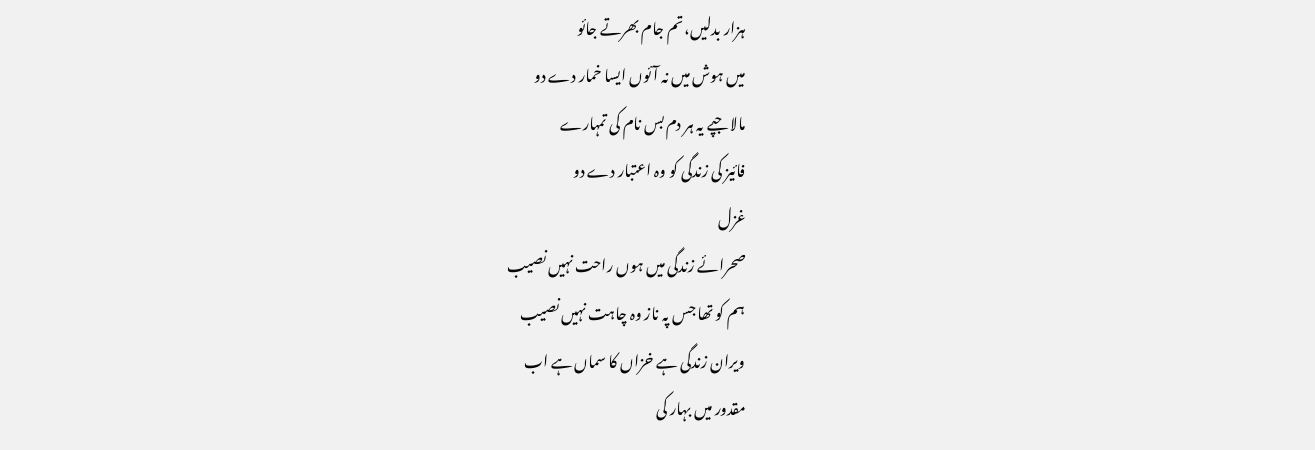ہزار بدلیں، تم جام بھرتے جائو
میں ہوش میں نہ آئوں ایسا خمار دے دو
مالا جپے یہ ہر دم بس نام کی تمہارے
فائیز کی زندگی کو وہ اعتبار دے دو
غزل
صحرائے زندگی میں ہوں راحت نہیں نصیب
ہم کو تھا جس پہ ناز وہ چاہت نہیں نصیب
ویران زندگی ہے خزاں کا سماں ہے اب
مقدور میں بہار کی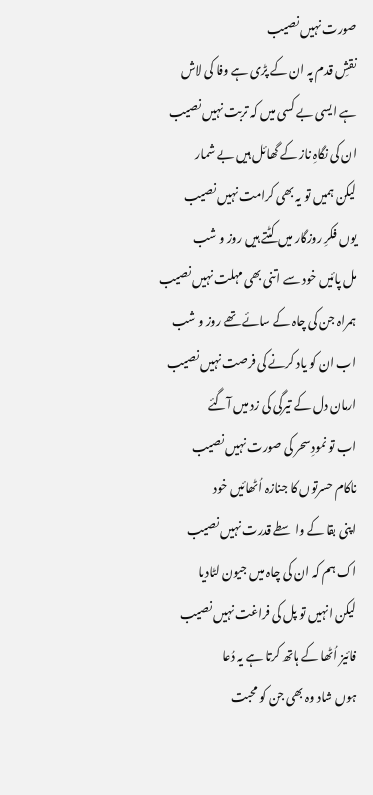صورت نہیں نصیب
نقشِ قدم پہ ان کے پڑی ہے وفا کی لاش
ہے ایسی بے کسی میں کہ تربت نہیں نصیب
ان کی نگاہِ ناز کے گھائل ہیں بے شمار
لیکن ہمیں تو یہ بھی کرامت نہیں نصیب
یوں فکرِ روزگار میں کٹتے ہیں روز و شب
مل پائیں خود سے اتنی بھی مہلت نہیں نصیب
ہمراہ جن کی چاہ کے سائے تھے روز و شب
اب ان کو یاد کرنے کی فرصت نہیں نصیب
ارمان دل کے تیرگی کی زد میں آگئے
اب تو نمودِسحر کی صورت نہیں نصیب
ناکام حسرتوں کا جنازہ اُٹھائیں خود
اپنی بقا کے واسطے قدرت نہیں نصیب
اک ہم کہ ان کی چاہ میں جیون لٹادیا
لیکن انہیں تو پل کی فراغت نہیں نصیب
فائیز اُٹھا کے ہاتھ کرتا ہے یہ دُعا
ہوں شاد وہ بھی جن کو محبت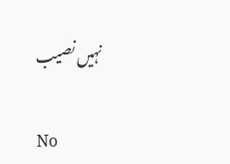نہیں نصیب

No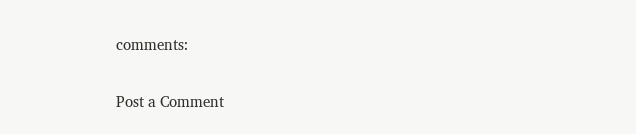comments:

Post a Comment